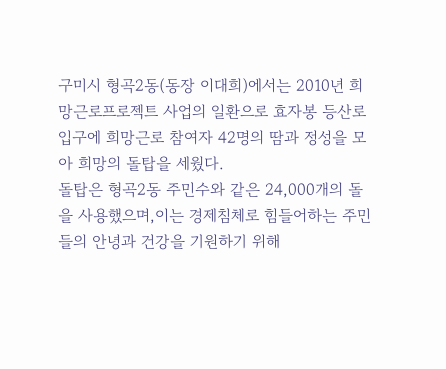구미시 형곡2동(동장 이대희)에서는 2010년 희망근로프로젝트 사업의 일환으로 효자봉 등산로 입구에 희망근로 참여자 42명의 땀과 정성을 모아 희망의 돌탑을 세웠다.
돌탑은 형곡2동 주민수와 같은 24,000개의 돌을 사용했으며,이는 경제침체로 힘들어하는 주민들의 안녕과 건강을 기원하기 위해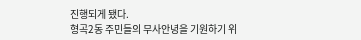진행되게 됐다.
형곡2동 주민들의 무사안녕을 기원하기 위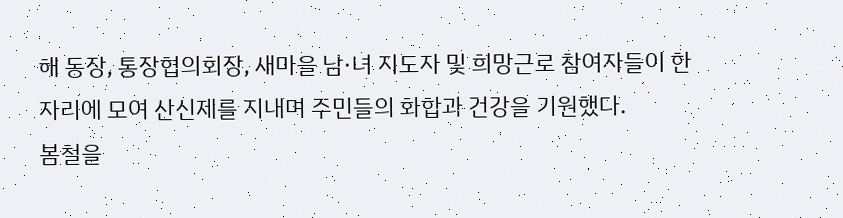해 동장, 통장협의회장, 새마을 남·녀 지도자 및 희망근로 참여자들이 한자리에 모여 산신제를 지내며 주민들의 화합과 건강을 기원했다.
봄철을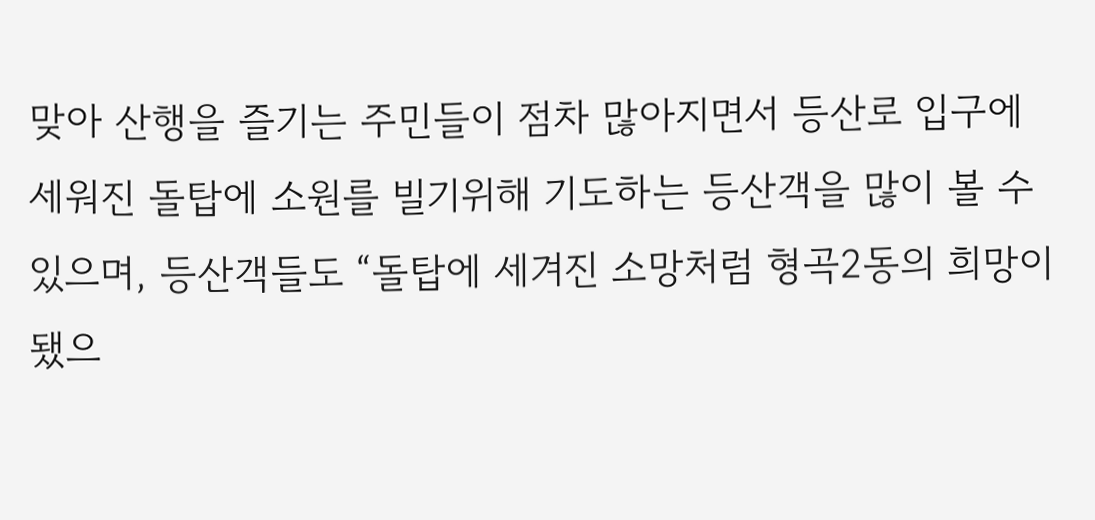맞아 산행을 즐기는 주민들이 점차 많아지면서 등산로 입구에 세워진 돌탑에 소원를 빌기위해 기도하는 등산객을 많이 볼 수 있으며, 등산객들도 “돌탑에 세겨진 소망처럼 형곡2동의 희망이 됐으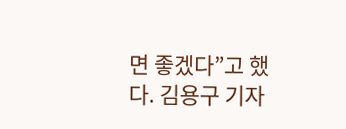면 좋겠다”고 했다. 김용구 기자